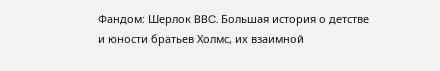Фандом: Шерлок BBC. Большая история о детстве и юности братьев Холмс, их взаимной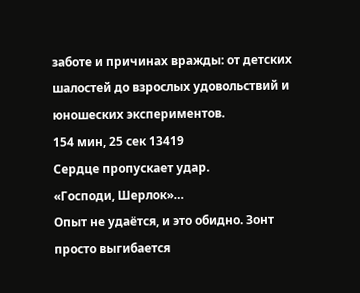заботе и причинах вражды: от детских шалостей до взрослых удовольствий и юношеских экспериментов.
154 мин, 25 сек 13419
Сердце пропускает удар.
«Господи, Шерлок»…
Опыт не удаётся, и это обидно. Зонт просто выгибается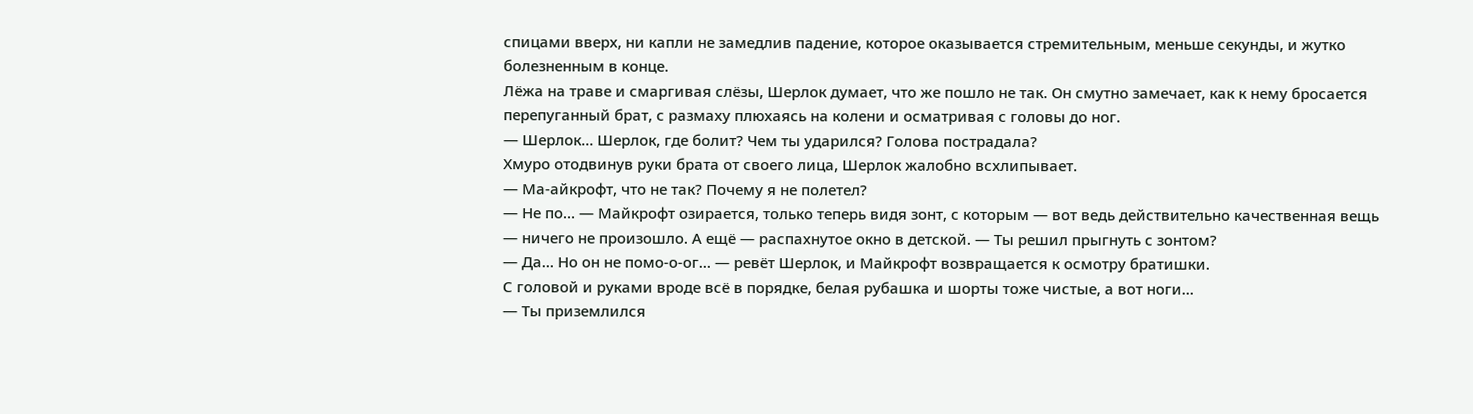спицами вверх, ни капли не замедлив падение, которое оказывается стремительным, меньше секунды, и жутко болезненным в конце.
Лёжа на траве и смаргивая слёзы, Шерлок думает, что же пошло не так. Он смутно замечает, как к нему бросается перепуганный брат, с размаху плюхаясь на колени и осматривая с головы до ног.
— Шерлок… Шерлок, где болит? Чем ты ударился? Голова пострадала?
Хмуро отодвинув руки брата от своего лица, Шерлок жалобно всхлипывает.
— Ма-айкрофт, что не так? Почему я не полетел?
— Не по… — Майкрофт озирается, только теперь видя зонт, с которым — вот ведь действительно качественная вещь — ничего не произошло. А ещё — распахнутое окно в детской. — Ты решил прыгнуть с зонтом?
— Да… Но он не помо-о-ог… — ревёт Шерлок, и Майкрофт возвращается к осмотру братишки.
С головой и руками вроде всё в порядке, белая рубашка и шорты тоже чистые, а вот ноги…
— Ты приземлился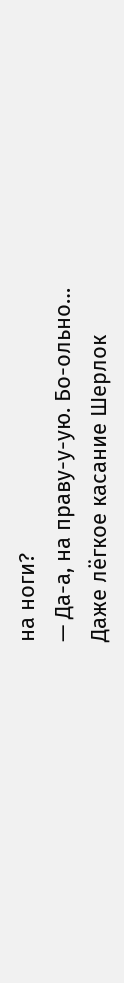на ноги?
— Да-а, на праву-у-ую. Бо-ольно…
Даже лёгкое касание Шерлок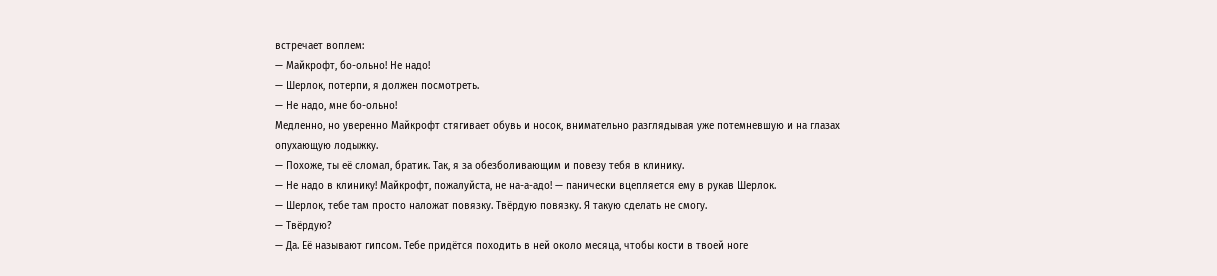встречает воплем:
— Майкрофт, бо-ольно! Не надо!
— Шерлок, потерпи, я должен посмотреть.
— Не надо, мне бо-ольно!
Медленно, но уверенно Майкрофт стягивает обувь и носок, внимательно разглядывая уже потемневшую и на глазах опухающую лодыжку.
— Похоже, ты её сломал, братик. Так, я за обезболивающим и повезу тебя в клинику.
— Не надо в клинику! Майкрофт, пожалуйста, не на-а-адо! — панически вцепляется ему в рукав Шерлок.
— Шерлок, тебе там просто наложат повязку. Твёрдую повязку. Я такую сделать не смогу.
— Твёрдую?
— Да. Её называют гипсом. Тебе придётся походить в ней около месяца, чтобы кости в твоей ноге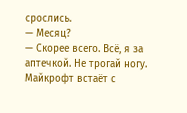срослись.
— Месяц?
— Скорее всего. Всё, я за аптечкой. Не трогай ногу.
Майкрофт встаёт с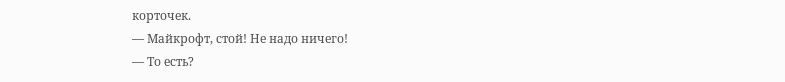корточек.
— Майкрофт, стой! Не надо ничего!
— То есть?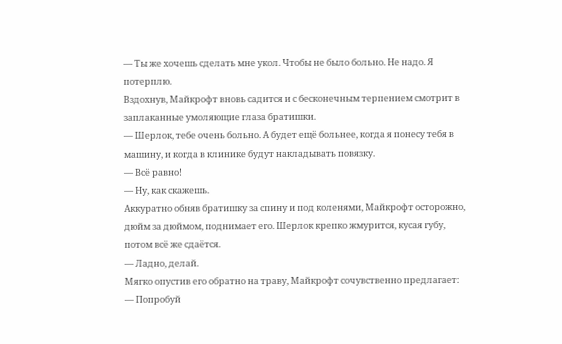— Ты же хочешь сделать мне укол. Чтобы не было больно. Не надо. Я потерплю.
Вздохнув, Майкрофт вновь садится и с бесконечным терпением смотрит в заплаканные умоляющие глаза братишки.
— Шерлок, тебе очень больно. А будет ещё больнее, когда я понесу тебя в машину, и когда в клинике будут накладывать повязку.
— Всё равно!
— Ну, как скажешь.
Аккуратно обняв братишку за спину и под коленями, Майкрофт осторожно, дюйм за дюймом, поднимает его. Шерлок крепко жмурится, кусая губу, потом всё же сдаётся.
— Ладно, делай.
Мягко опустив его обратно на траву, Майкрофт сочувственно предлагает:
— Попробуй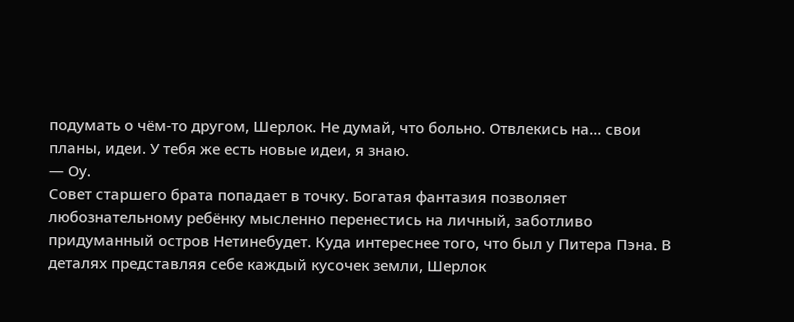подумать о чём-то другом, Шерлок. Не думай, что больно. Отвлекись на… свои планы, идеи. У тебя же есть новые идеи, я знаю.
— Оу.
Совет старшего брата попадает в точку. Богатая фантазия позволяет любознательному ребёнку мысленно перенестись на личный, заботливо придуманный остров Нетинебудет. Куда интереснее того, что был у Питера Пэна. В деталях представляя себе каждый кусочек земли, Шерлок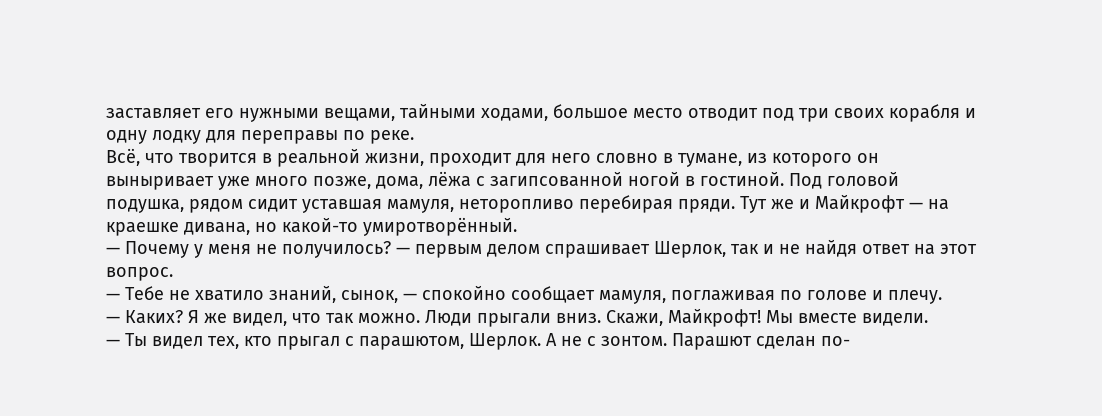заставляет его нужными вещами, тайными ходами, большое место отводит под три своих корабля и одну лодку для переправы по реке.
Всё, что творится в реальной жизни, проходит для него словно в тумане, из которого он выныривает уже много позже, дома, лёжа с загипсованной ногой в гостиной. Под головой подушка, рядом сидит уставшая мамуля, неторопливо перебирая пряди. Тут же и Майкрофт — на краешке дивана, но какой-то умиротворённый.
— Почему у меня не получилось? — первым делом спрашивает Шерлок, так и не найдя ответ на этот вопрос.
— Тебе не хватило знаний, сынок, — спокойно сообщает мамуля, поглаживая по голове и плечу.
— Каких? Я же видел, что так можно. Люди прыгали вниз. Скажи, Майкрофт! Мы вместе видели.
— Ты видел тех, кто прыгал с парашютом, Шерлок. А не с зонтом. Парашют сделан по-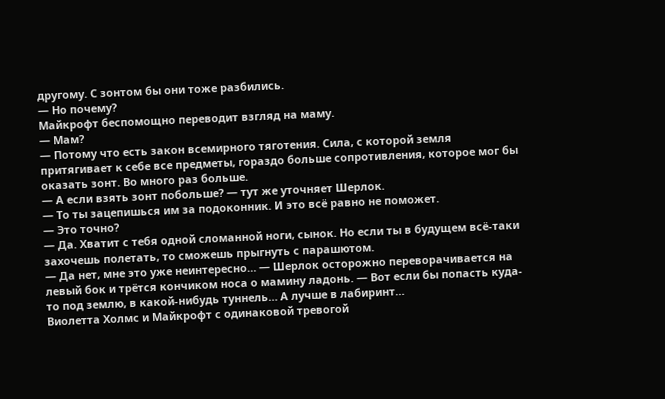другому. С зонтом бы они тоже разбились.
— Но почему?
Майкрофт беспомощно переводит взгляд на маму.
— Мам?
— Потому что есть закон всемирного тяготения. Сила, с которой земля притягивает к себе все предметы, гораздо больше сопротивления, которое мог бы оказать зонт. Во много раз больше.
— А если взять зонт побольше? — тут же уточняет Шерлок.
— То ты зацепишься им за подоконник. И это всё равно не поможет.
— Это точно?
— Да. Хватит с тебя одной сломанной ноги, сынок. Но если ты в будущем всё-таки захочешь полетать, то сможешь прыгнуть с парашютом.
— Да нет, мне это уже неинтересно… — Шерлок осторожно переворачивается на левый бок и трётся кончиком носа о мамину ладонь. — Вот если бы попасть куда-то под землю, в какой-нибудь туннель… А лучше в лабиринт…
Виолетта Холмс и Майкрофт с одинаковой тревогой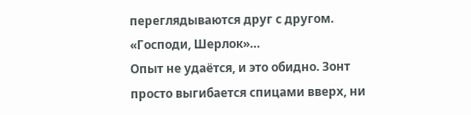переглядываются друг с другом.
«Господи, Шерлок»…
Опыт не удаётся, и это обидно. Зонт просто выгибается спицами вверх, ни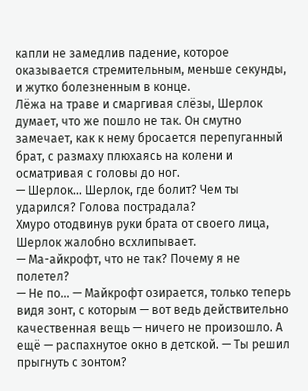капли не замедлив падение, которое оказывается стремительным, меньше секунды, и жутко болезненным в конце.
Лёжа на траве и смаргивая слёзы, Шерлок думает, что же пошло не так. Он смутно замечает, как к нему бросается перепуганный брат, с размаху плюхаясь на колени и осматривая с головы до ног.
— Шерлок… Шерлок, где болит? Чем ты ударился? Голова пострадала?
Хмуро отодвинув руки брата от своего лица, Шерлок жалобно всхлипывает.
— Ма-айкрофт, что не так? Почему я не полетел?
— Не по… — Майкрофт озирается, только теперь видя зонт, с которым — вот ведь действительно качественная вещь — ничего не произошло. А ещё — распахнутое окно в детской. — Ты решил прыгнуть с зонтом?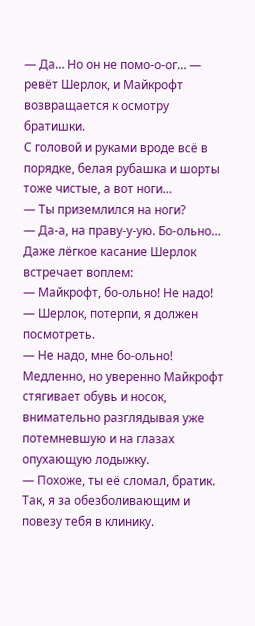— Да… Но он не помо-о-ог… — ревёт Шерлок, и Майкрофт возвращается к осмотру братишки.
С головой и руками вроде всё в порядке, белая рубашка и шорты тоже чистые, а вот ноги…
— Ты приземлился на ноги?
— Да-а, на праву-у-ую. Бо-ольно…
Даже лёгкое касание Шерлок встречает воплем:
— Майкрофт, бо-ольно! Не надо!
— Шерлок, потерпи, я должен посмотреть.
— Не надо, мне бо-ольно!
Медленно, но уверенно Майкрофт стягивает обувь и носок, внимательно разглядывая уже потемневшую и на глазах опухающую лодыжку.
— Похоже, ты её сломал, братик. Так, я за обезболивающим и повезу тебя в клинику.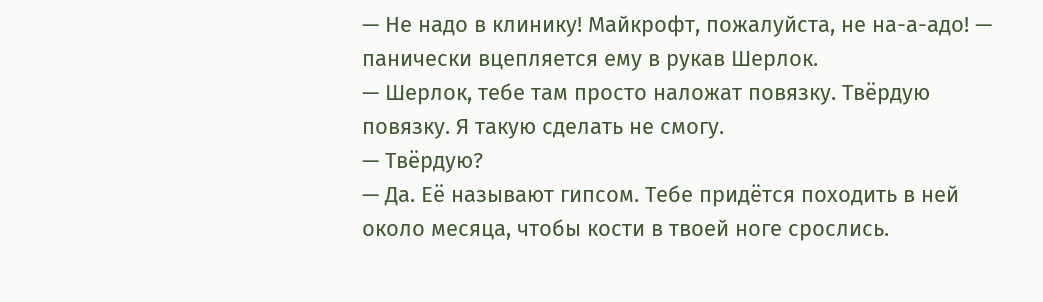— Не надо в клинику! Майкрофт, пожалуйста, не на-а-адо! — панически вцепляется ему в рукав Шерлок.
— Шерлок, тебе там просто наложат повязку. Твёрдую повязку. Я такую сделать не смогу.
— Твёрдую?
— Да. Её называют гипсом. Тебе придётся походить в ней около месяца, чтобы кости в твоей ноге срослись.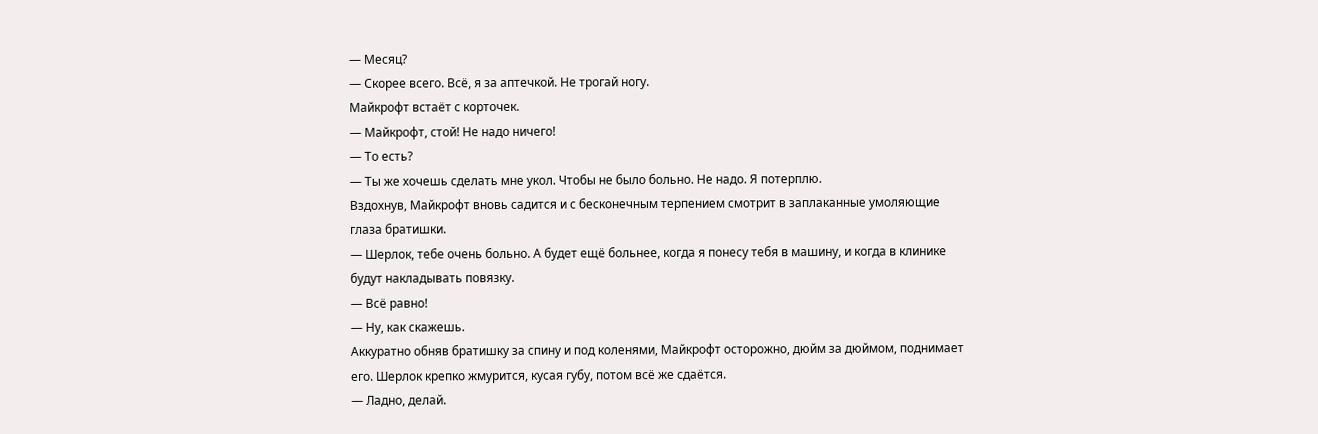— Месяц?
— Скорее всего. Всё, я за аптечкой. Не трогай ногу.
Майкрофт встаёт с корточек.
— Майкрофт, стой! Не надо ничего!
— То есть?
— Ты же хочешь сделать мне укол. Чтобы не было больно. Не надо. Я потерплю.
Вздохнув, Майкрофт вновь садится и с бесконечным терпением смотрит в заплаканные умоляющие глаза братишки.
— Шерлок, тебе очень больно. А будет ещё больнее, когда я понесу тебя в машину, и когда в клинике будут накладывать повязку.
— Всё равно!
— Ну, как скажешь.
Аккуратно обняв братишку за спину и под коленями, Майкрофт осторожно, дюйм за дюймом, поднимает его. Шерлок крепко жмурится, кусая губу, потом всё же сдаётся.
— Ладно, делай.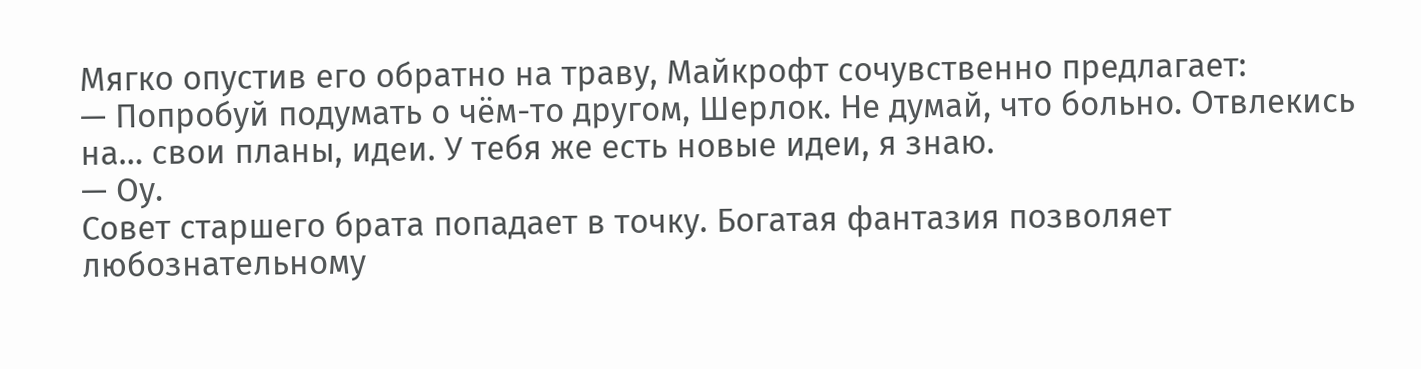Мягко опустив его обратно на траву, Майкрофт сочувственно предлагает:
— Попробуй подумать о чём-то другом, Шерлок. Не думай, что больно. Отвлекись на… свои планы, идеи. У тебя же есть новые идеи, я знаю.
— Оу.
Совет старшего брата попадает в точку. Богатая фантазия позволяет любознательному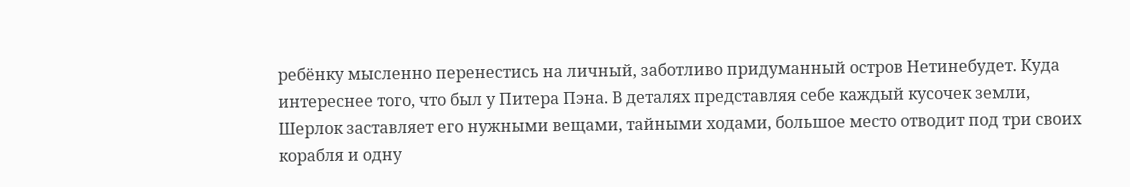ребёнку мысленно перенестись на личный, заботливо придуманный остров Нетинебудет. Куда интереснее того, что был у Питера Пэна. В деталях представляя себе каждый кусочек земли, Шерлок заставляет его нужными вещами, тайными ходами, большое место отводит под три своих корабля и одну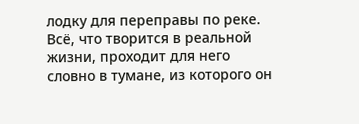лодку для переправы по реке.
Всё, что творится в реальной жизни, проходит для него словно в тумане, из которого он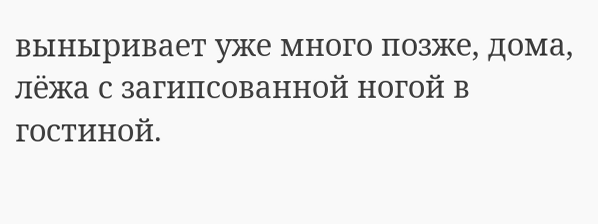выныривает уже много позже, дома, лёжа с загипсованной ногой в гостиной.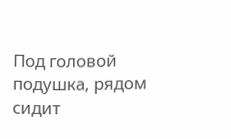Под головой подушка, рядом сидит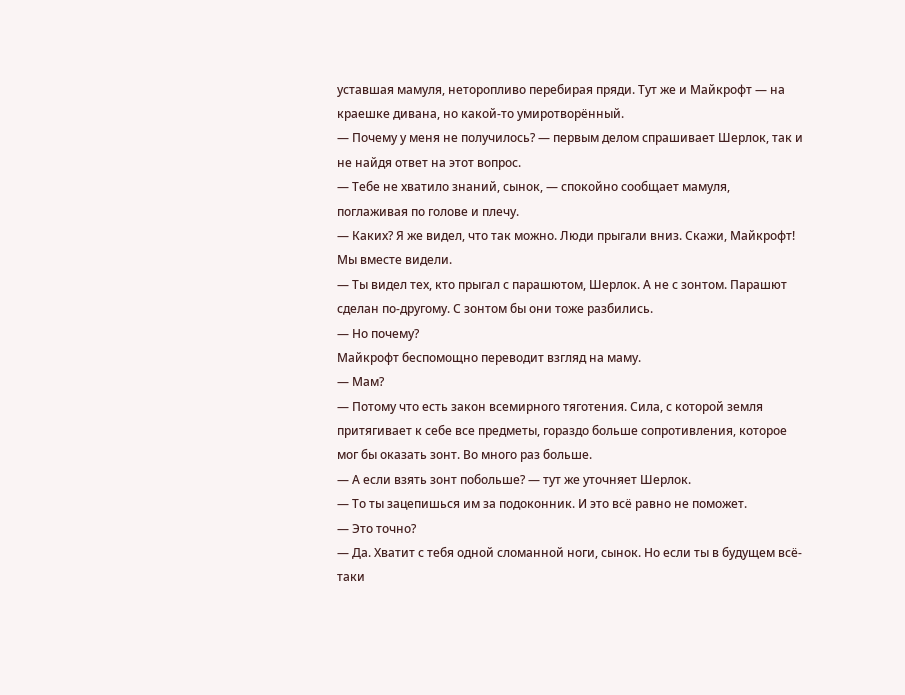уставшая мамуля, неторопливо перебирая пряди. Тут же и Майкрофт — на краешке дивана, но какой-то умиротворённый.
— Почему у меня не получилось? — первым делом спрашивает Шерлок, так и не найдя ответ на этот вопрос.
— Тебе не хватило знаний, сынок, — спокойно сообщает мамуля, поглаживая по голове и плечу.
— Каких? Я же видел, что так можно. Люди прыгали вниз. Скажи, Майкрофт! Мы вместе видели.
— Ты видел тех, кто прыгал с парашютом, Шерлок. А не с зонтом. Парашют сделан по-другому. С зонтом бы они тоже разбились.
— Но почему?
Майкрофт беспомощно переводит взгляд на маму.
— Мам?
— Потому что есть закон всемирного тяготения. Сила, с которой земля притягивает к себе все предметы, гораздо больше сопротивления, которое мог бы оказать зонт. Во много раз больше.
— А если взять зонт побольше? — тут же уточняет Шерлок.
— То ты зацепишься им за подоконник. И это всё равно не поможет.
— Это точно?
— Да. Хватит с тебя одной сломанной ноги, сынок. Но если ты в будущем всё-таки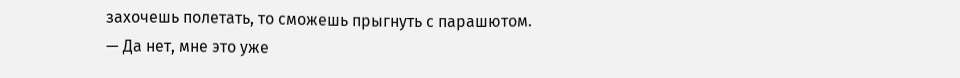захочешь полетать, то сможешь прыгнуть с парашютом.
— Да нет, мне это уже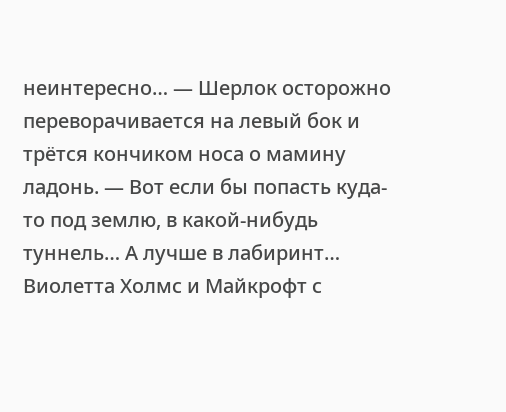неинтересно… — Шерлок осторожно переворачивается на левый бок и трётся кончиком носа о мамину ладонь. — Вот если бы попасть куда-то под землю, в какой-нибудь туннель… А лучше в лабиринт…
Виолетта Холмс и Майкрофт с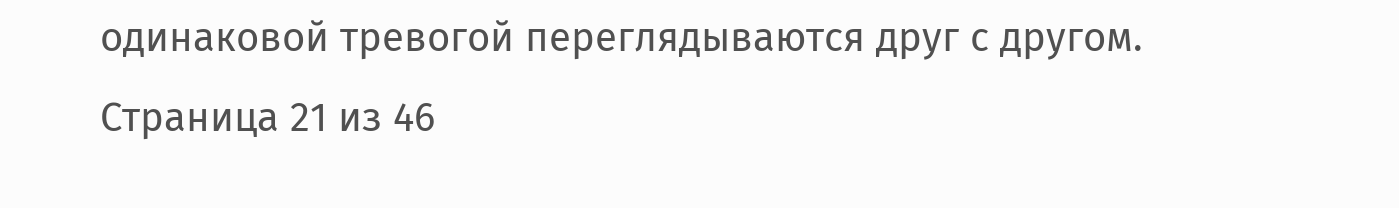одинаковой тревогой переглядываются друг с другом.
Страница 21 из 46